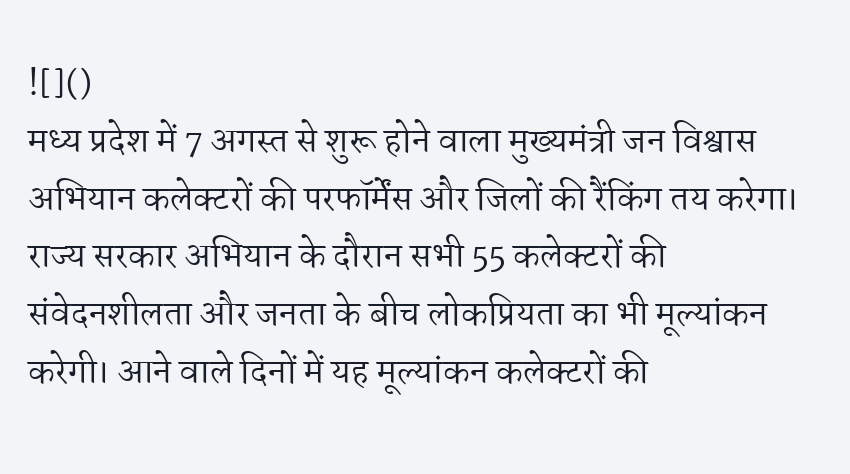![]()
मध्य प्रदेश में 7 अगस्त से शुरू होने वाला मुख्यमंत्री जन विश्वास अभियान कलेक्टरों की परफॉर्मेंस और जिलों की रैंकिंग तय करेगा। राज्य सरकार अभियान के दौरान सभी 55 कलेक्टरों की संवेदनशीलता और जनता के बीच लोकप्रियता का भी मूल्यांकन करेगी। आने वाले दिनों में यह मूल्यांकन कलेक्टरों की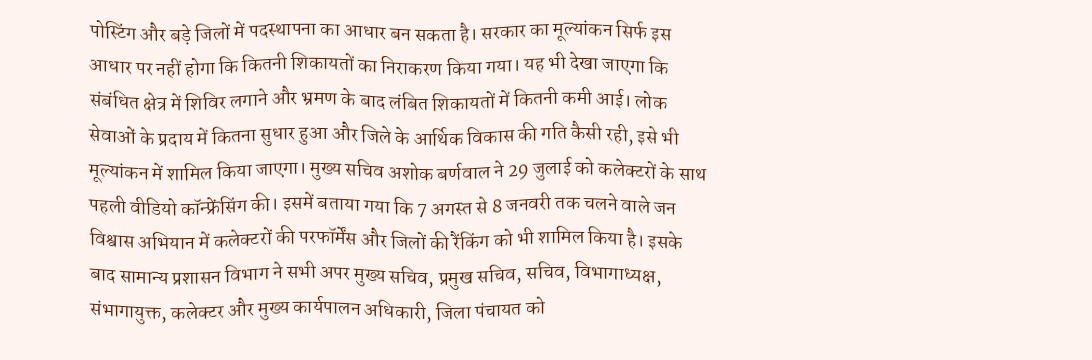पोस्टिंग और बड़े जिलों में पदस्थापना का आधार बन सकता है। सरकार का मूल्यांकन सिर्फ इस आधार पर नहीं होगा कि कितनी शिकायतों का निराकरण किया गया। यह भी देखा जाएगा कि संबंधित क्षेत्र में शिविर लगाने और भ्रमण के बाद लंबित शिकायतों में कितनी कमी आई। लोक सेवाओं के प्रदाय में कितना सुधार हुआ और जिले के आर्थिक विकास की गति कैसी रही, इसे भी मूल्यांकन में शामिल किया जाएगा। मुख्य सचिव अशोक बर्णवाल ने 29 जुलाई को कलेक्टरों के साथ पहली वीडियो कॉन्फ्रेंसिंग की। इसमें बताया गया कि 7 अगस्त से 8 जनवरी तक चलने वाले जन विश्वास अभियान में कलेक्टरों की परफॉर्मेंस और जिलों की रैंकिंग को भी शामिल किया है। इसके बाद सामान्य प्रशासन विभाग ने सभी अपर मुख्य सचिव, प्रमुख सचिव, सचिव, विभागाध्यक्ष, संभागायुक्त, कलेक्टर और मुख्य कार्यपालन अधिकारी, जिला पंचायत को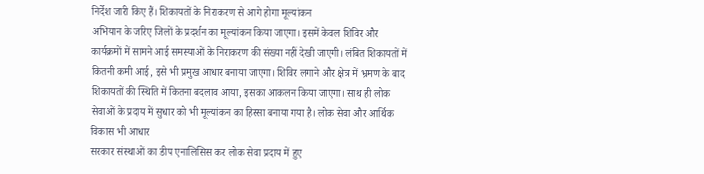निर्देश जारी किए हैं। शिकायतों के निराकरण से आगे होगा मूल्यांकन
अभियान के जरिए जिलों के प्रदर्शन का मूल्यांकन किया जाएगा। इसमें केवल शिविर और कार्यक्रमों में सामने आई समस्याओं के निराकरण की संख्या नहीं देखी जाएगी। लंबित शिकायतों में कितनी कमी आई, इसे भी प्रमुख आधार बनाया जाएगा। शिविर लगाने और क्षेत्र में भ्रमण के बाद शिकायतों की स्थिति में कितना बदलाव आया, इसका आकलन किया जाएगा। साथ ही लोक सेवाओं के प्रदाय में सुधार को भी मूल्यांकन का हिस्सा बनाया गया है। लोक सेवा और आर्थिक विकास भी आधार
सरकार संस्थाओं का डीप एनालिसिस कर लोक सेवा प्रदाय में हुए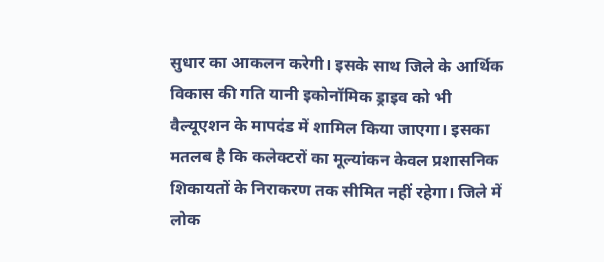सुधार का आकलन करेगी। इसके साथ जिले के आर्थिक विकास की गति यानी इकोनॉमिक ड्राइव को भी वैल्यूएशन के मापदंड में शामिल किया जाएगा। इसका मतलब है कि कलेक्टरों का मूल्यांकन केवल प्रशासनिक शिकायतों के निराकरण तक सीमित नहीं रहेगा। जिले में लोक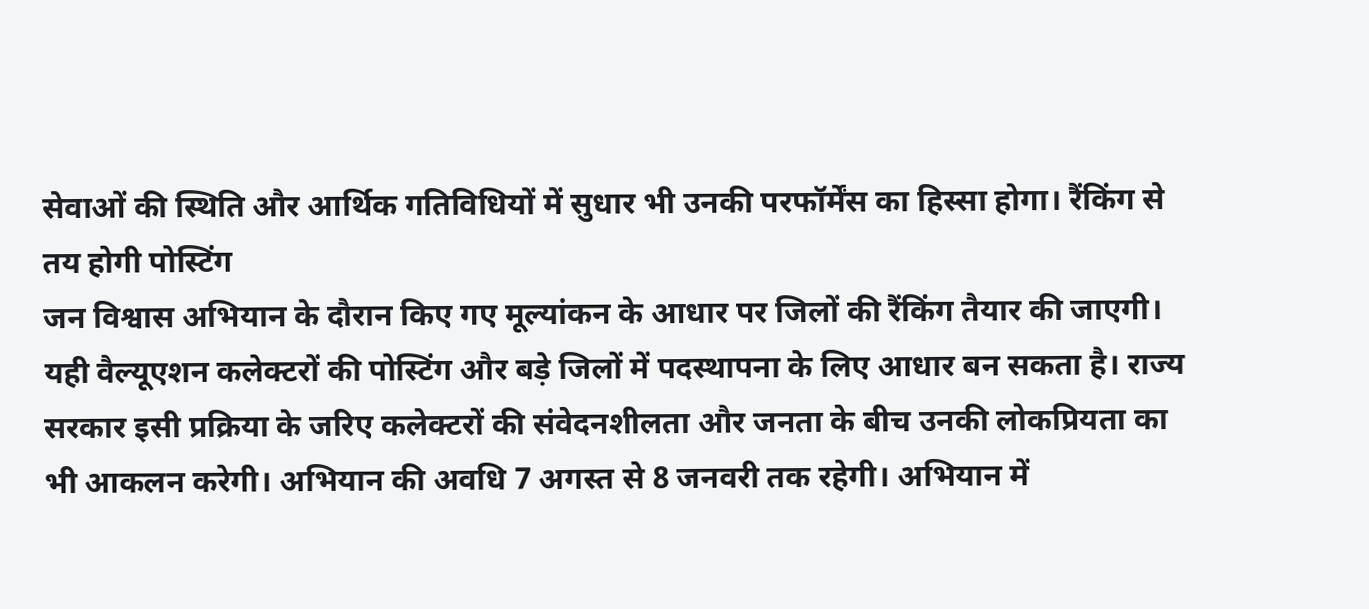सेवाओं की स्थिति और आर्थिक गतिविधियों में सुधार भी उनकी परफॉर्मेंस का हिस्सा होगा। रैंकिंग से तय होगी पोस्टिंग
जन विश्वास अभियान के दौरान किए गए मूल्यांकन के आधार पर जिलों की रैंकिंग तैयार की जाएगी। यही वैल्यूएशन कलेक्टरों की पोस्टिंग और बड़े जिलों में पदस्थापना के लिए आधार बन सकता है। राज्य सरकार इसी प्रक्रिया के जरिए कलेक्टरों की संवेदनशीलता और जनता के बीच उनकी लोकप्रियता का भी आकलन करेगी। अभियान की अवधि 7 अगस्त से 8 जनवरी तक रहेगी। अभियान में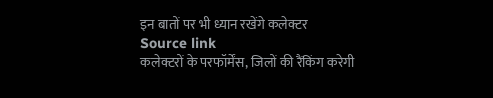इन बातों पर भी ध्यान रखेंगे कलेक्टर
Source link
कलेक्टरों के परफॉर्मेंस, जिलों की रैंकिंग करेगी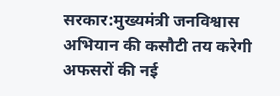सरकार:मुख्यमंत्री जनविश्वास अभियान की कसौटी तय करेगी अफसरों की नई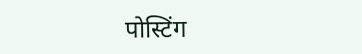पोस्टिंग